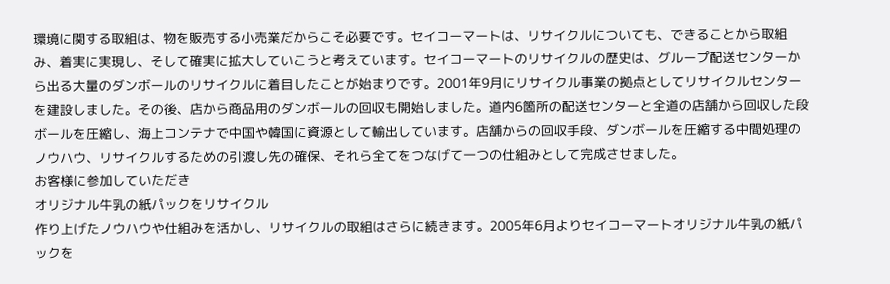環境に関する取組は、物を販売する小売業だからこそ必要です。セイコーマートは、リサイクルについても、できることから取組み、着実に実現し、そして確実に拡大していこうと考えています。セイコーマートのリサイクルの歴史は、グループ配送センターから出る大量のダンボールのリサイクルに着目したことが始まりです。2001年9月にリサイクル事業の拠点としてリサイクルセンターを建設しました。その後、店から商品用のダンボールの回収も開始しました。道内6箇所の配送センターと全道の店舗から回収した段ボールを圧縮し、海上コンテナで中国や韓国に資源として輸出しています。店舗からの回収手段、ダンボールを圧縮する中間処理のノウハウ、リサイクルするための引渡し先の確保、それら全てをつなげて一つの仕組みとして完成させました。
お客様に参加していただき
オリジナル牛乳の紙パックをリサイクル
作り上げたノウハウや仕組みを活かし、リサイクルの取組はさらに続きます。2005年6月よりセイコーマートオリジナル牛乳の紙パックを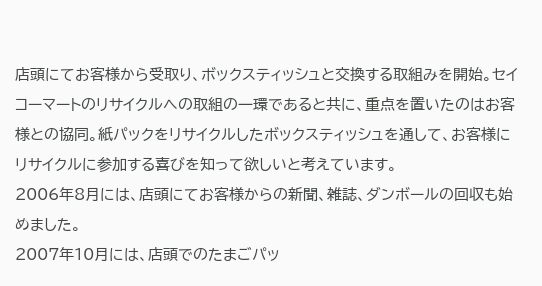店頭にてお客様から受取り、ボックスティッシュと交換する取組みを開始。セイコーマートのリサイクルへの取組の一環であると共に、重点を置いたのはお客様との協同。紙パックをリサイクルしたボックスティッシュを通して、お客様にリサイクルに参加する喜びを知って欲しいと考えています。
2006年8月には、店頭にてお客様からの新聞、雑誌、ダンボールの回収も始めました。
2007年10月には、店頭でのたまごパッ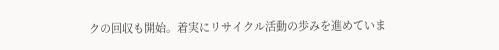クの回収も開始。着実にリサイクル活動の歩みを進めていま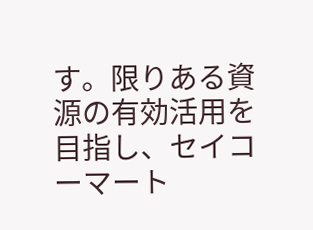す。限りある資源の有効活用を目指し、セイコーマート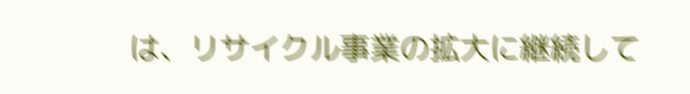は、リサイクル事業の拡大に継続して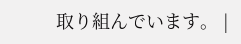取り組んでいます。 |